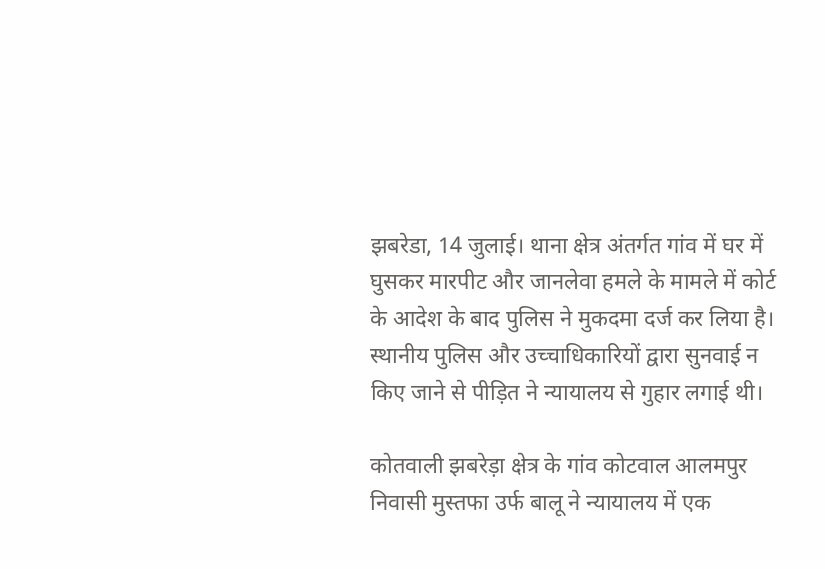झबरेडा, 14 जुलाई। थाना क्षेत्र अंतर्गत गांव में घर में घुसकर मारपीट और जानलेवा हमले के मामले में कोर्ट के आदेश के बाद पुलिस ने मुकदमा दर्ज कर लिया है। स्थानीय पुलिस और उच्चाधिकारियों द्वारा सुनवाई न किए जाने से पीड़ित ने न्यायालय से गुहार लगाई थी।

कोतवाली झबरेड़ा क्षेत्र के गांव कोटवाल आलमपुर निवासी मुस्तफा उर्फ बालू ने न्यायालय में एक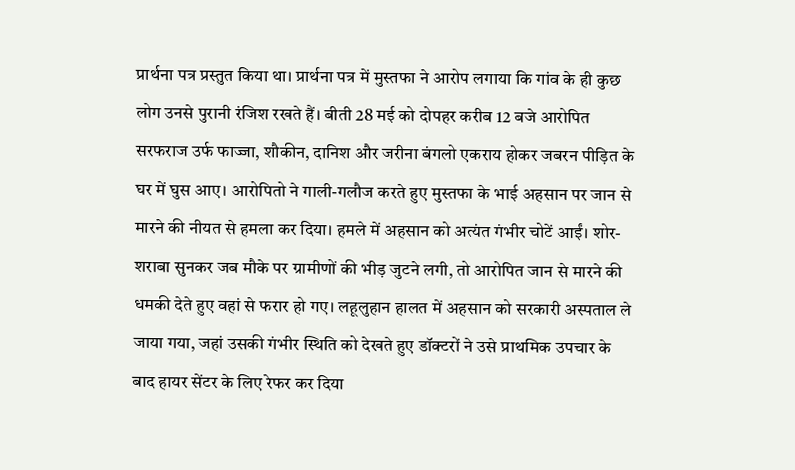प्रार्थना पत्र प्रस्तुत किया था। प्रार्थना पत्र में मुस्तफा ने आरोप लगाया कि गांव के ही कुछ लोग उनसे पुरानी रंजिश रखते हैं। बीती 28 मई को दोपहर करीब 12 बजे आरोपित सरफराज उर्फ फाज्जा, शौकीन, दानिश और जरीना बंगलो एकराय होकर जबरन पीड़ित के घर में घुस आए। आरोपितो ने गाली-गलौज करते हुए मुस्तफा के भाई अहसान पर जान से मारने की नीयत से हमला कर दिया। हमले में अहसान को अत्यंत गंभीर चोटें आईं। शोर-शराबा सुनकर जब मौके पर ग्रामीणों की भीड़ जुटने लगी, तो आरोपित जान से मारने की धमकी देते हुए वहां से फरार हो गए। लहूलुहान हालत में अहसान को सरकारी अस्पताल ले जाया गया, जहां उसकी गंभीर स्थिति को देखते हुए डॉक्टरों ने उसे प्राथमिक उपचार के बाद हायर सेंटर के लिए रेफर कर दिया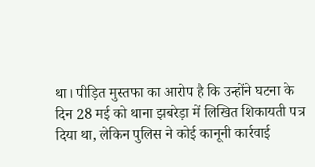था। पीड़ित मुस्तफा का आरोप है कि उन्होंने घटना के दिन 28 मई को थाना झबरेड़ा में लिखित शिकायती पत्र दिया था, लेकिन पुलिस ने कोई कानूनी कार्रवाई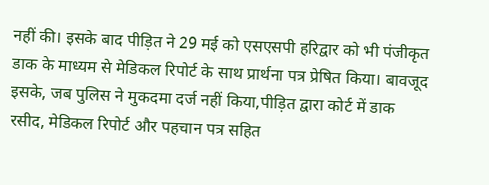नहीं की। इसके बाद पीड़ित ने 29 मई को एसएसपी हरिद्वार को भी पंजीकृत डाक के माध्यम से मेडिकल रिपोर्ट के साथ प्रार्थना पत्र प्रेषित किया। बावजूद इसके, जब पुलिस ने मुकदमा दर्ज नहीं किया,पीड़ित द्वारा कोर्ट में डाक रसीद, मेडिकल रिपोर्ट और पहचान पत्र सहित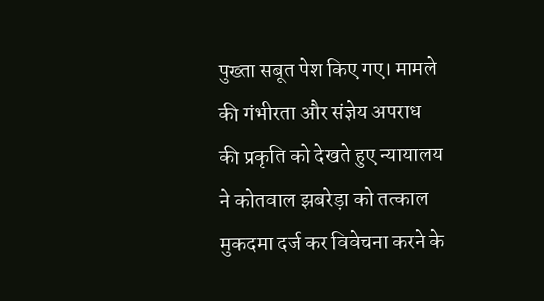पुख्ता सबूत पेश किए गए। मामले की गंभीरता और संज्ञेय अपराध की प्रकृति को देखते हुए न्यायालय ने कोतवाल झबरेड़ा को तत्काल मुकदमा दर्ज कर विवेचना करने के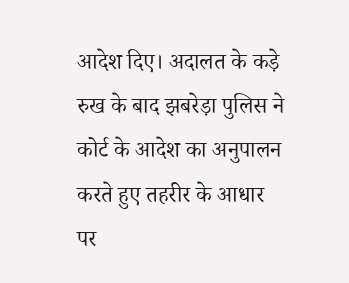आदेश दिए। अदालत के कड़े रुख के बाद झबरेड़ा पुलिस ने कोर्ट के आदेश का अनुपालन करते हुए तहरीर के आधार पर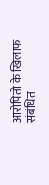आरोपितो के खिलाफ संबंधित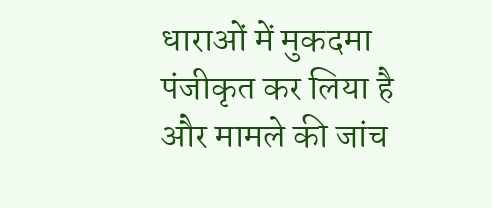धाराओं में मुकदमा पंजीकृत कर लिया है और मामले की जांच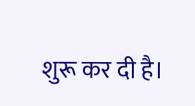शुरू कर दी है।